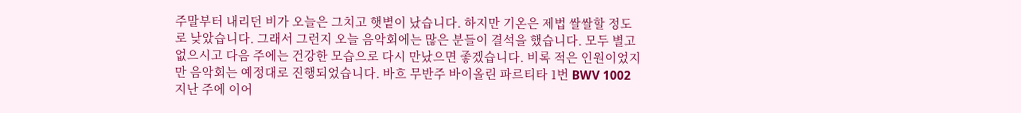주말부터 내리던 비가 오늘은 그치고 햇볕이 났습니다. 하지만 기온은 제법 쌀쌀할 정도로 낮았습니다. 그래서 그런지 오늘 음악회에는 많은 분들이 결석을 했습니다. 모두 별고 없으시고 다음 주에는 건강한 모습으로 다시 만났으면 좋겠습니다. 비록 적은 인원이었지만 음악회는 예정대로 진행되었습니다. 바흐 무반주 바이올린 파르티타 1번 BWV 1002 지난 주에 이어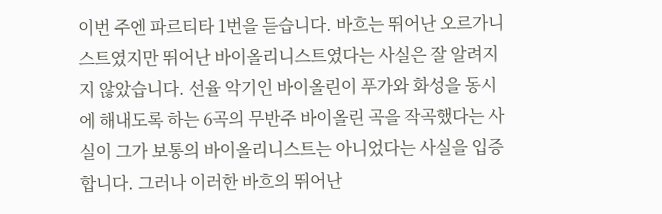이번 주엔 파르티타 1번을 듣습니다. 바흐는 뛰어난 오르가니스트였지만 뛰어난 바이올리니스트였다는 사실은 잘 알려지지 않았습니다. 선율 악기인 바이올린이 푸가와 화성을 동시에 해내도록 하는 6곡의 무반주 바이올린 곡을 작곡했다는 사실이 그가 보통의 바이올리니스트는 아니었다는 사실을 입증합니다. 그러나 이러한 바흐의 뛰어난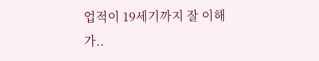업적이 19세기까지 잘 이해가..